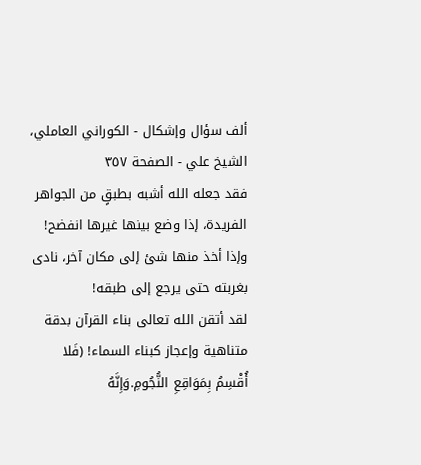ألف سؤال وإشكال - الكوراني العاملي، الشيخ علي - الصفحة ٣٥٧
فقد جعله الله أشبه بطبقٍ من الجواهر الفريدة، إذا وضع بينها غيرها انفضح! وإذا أخذ منها شئ إلى مكان آخر، نادى بغربته حتى يرجع إلى طبقه!
لقد أتقن الله تعالى بناء القرآن بدقة متناهية وإعجاز كبناء السماء! (فَلا أُقْسِمُ بِمَوَاقِعِ النُّجُومِ.وَإِنَّهُ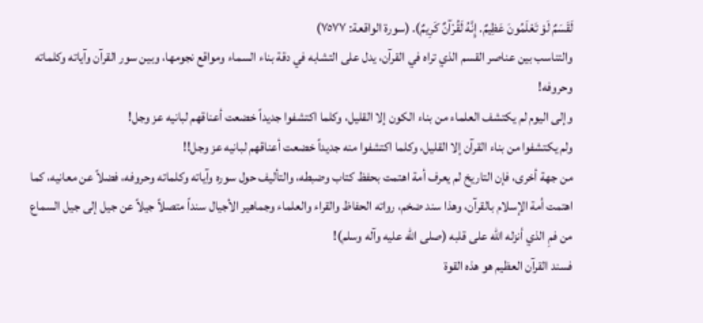لَقَسَمٌ لَوْ تَعْلَمُونَ عَظِيمٌ. إِنَّهُ لَقُرْآنٌ كَرِيمٌ). (سورة الواقعة: ٧٥٧٧)
والتناسب بين عناصر القسم الذي تراه في القرآن، يدل على التشابه في دقة بناء السماء ومواقع نجومها، وبين سور القرآن وآياته وكلماته وحروفه!
وإلى اليوم لم يكتشف العلماء من بناء الكون إلا القليل، وكلما اكتشفوا جديداً خضعت أعناقهم لبانيه عز وجل!
ولم يكتشفوا من بناء القرآن إلا القليل، وكلما اكتشفوا منه جديداً خضعت أعناقهم لبانيه عز وجل!!
من جهة أخرى، فإن التاريخ لم يعرف أمة اهتمت بحفظ كتاب وضبطه، والتأليف حول سوره وآياته وكلماته وحروفه، فضلاً عن معانيه، كما اهتمت أمة الإسلام بالقرآن، وهذا سند ضخم، رواته الحفاظ والقراء والعلماء وجماهير الأجيال سنداً متصلاً جيلاً عن جيل إلى جيل السماع من فمِ الذي أنزله الله على قلبه (صلى الله عليه وآله وسلم)!
فسند القرآن العظيم هو هذه القوة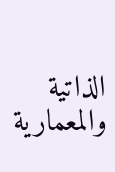الذاتية والمعمارية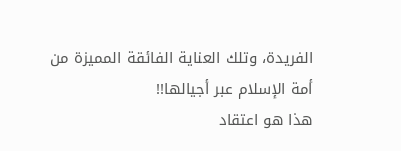الفريدة، وتلك العناية الفائقة المميزة من أمة الإسلام عبر أجيالها!!
هذا هو اعتقاد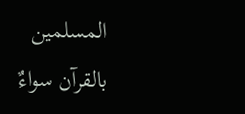المسلمين بالقرآن سواءٌ